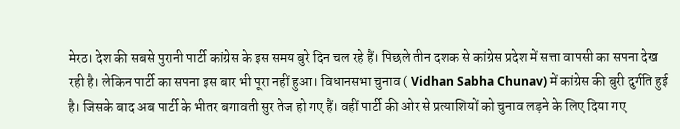मेरठ। देश की सबसे पुरानी पार्टी कांग्रेस के इस समय बुरे दिन चल रहे हैं। पिछले तीन दशक से कांग्रेस प्रदेश में सत्ता वापसी का सपना देख रही है। लेकिन पार्टी का सपना इस बार भी पूरा नहीं हुआ। विधानसभा चुनाव ( Vidhan Sabha Chunav) में कांग्रेस की बुरी दुर्गति हुई है। जिसके बाद अब पार्टी के भीतर बगावती सुर तेज हो गए हैं। वहीं पार्टी की ओर से प्रत्याशियों को चुनाव लड़ने के लिए दिया गए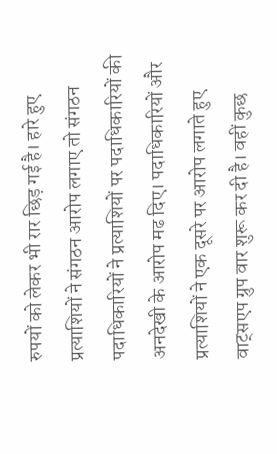रुपयों को लेकर भी रार छिड़ गई है। हारे हुए प्रत्याशियों ने संगठन आरोप लगाए तो संगठन पदाधिकारियों ने प्रत्याशियों पर पदाधिकारियों की अनदेखी के आरोप मढ दिए। पदाधिकारियों और प्रत्याशियों ने एक दूसरे पर आरोप लगाते हुए वाट्सएप ग्रुप वार शुरू कर दी है। वहीं कुछ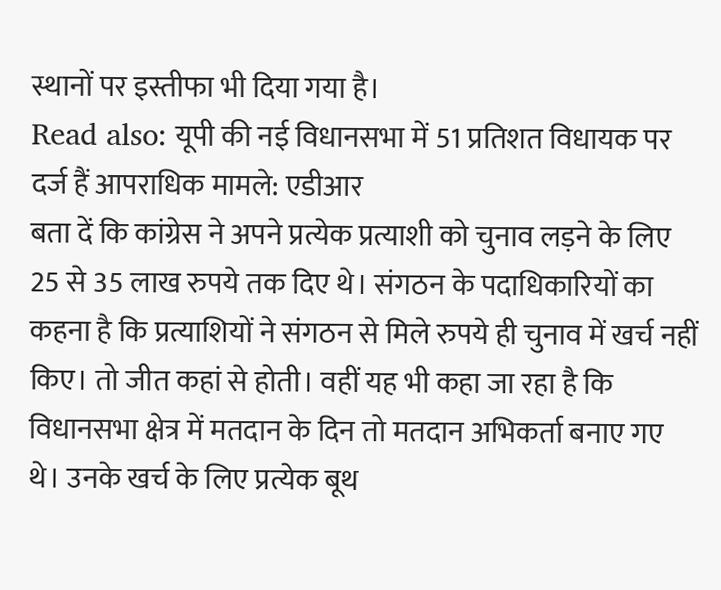स्थानों पर इस्तीफा भी दिया गया है।
Read also: यूपी की नई विधानसभा में 51 प्रतिशत विधायक पर दर्ज हैं आपराधिक मामले: एडीआर
बता दें कि कांग्रेस ने अपने प्रत्येक प्रत्याशी को चुनाव लड़ने के लिए 25 से 35 लाख रुपये तक दिए थे। संगठन के पदाधिकारियों का कहना है कि प्रत्याशियों ने संगठन से मिले रुपये ही चुनाव में खर्च नहीं किए। तो जीत कहां से होती। वहीं यह भी कहा जा रहा है कि विधानसभा क्षेत्र में मतदान के दिन तो मतदान अभिकर्ता बनाए गए थे। उनके खर्च के लिए प्रत्येक बूथ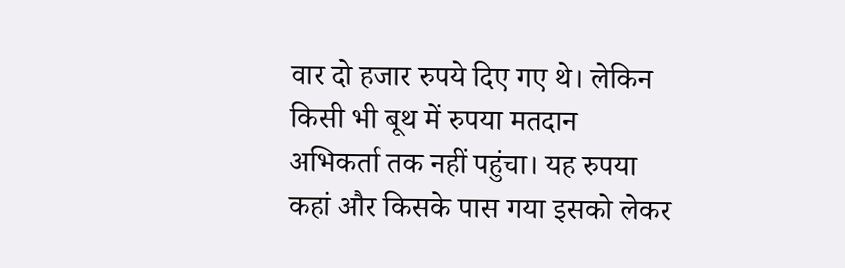वार दो हजार रुपये दिए गए थे। लेकिन किसी भी बूथ में रुपया मतदान अभिकर्ता तक नहीं पहुंचा। यह रुपया कहां और किसके पास गया इसको लेकर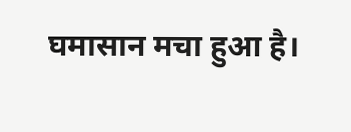घमासान मचा हुआ है।